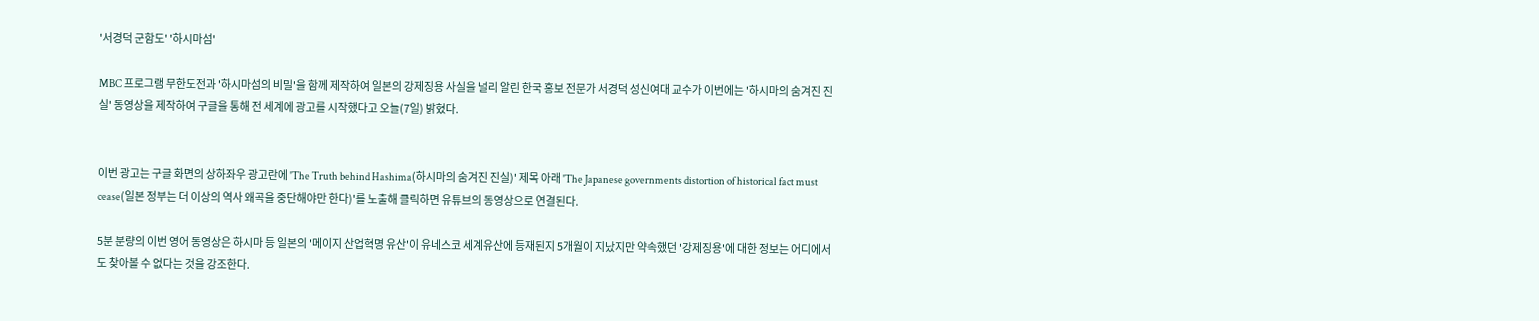'서경덕 군함도' '하시마섬'

MBC 프로그램 무한도전과 '하시마섬의 비밀'을 함께 제작하여 일본의 강제징용 사실을 널리 알린 한국 홍보 전문가 서경덕 성신여대 교수가 이번에는 '하시마의 숨겨진 진실' 동영상을 제작하여 구글을 통해 전 세계에 광고를 시작했다고 오늘(7일) 밝혔다.


이번 광고는 구글 화면의 상하좌우 광고란에 'The Truth behind Hashima(하시마의 숨겨진 진실)' 제목 아래 'The Japanese governments distortion of historical fact must cease(일본 정부는 더 이상의 역사 왜곡을 중단해야만 한다)'를 노출해 클릭하면 유튜브의 동영상으로 연결된다.

5분 분량의 이번 영어 동영상은 하시마 등 일본의 '메이지 산업혁명 유산'이 유네스코 세계유산에 등재된지 5개월이 지났지만 약속했던 '강제징용'에 대한 정보는 어디에서도 찾아볼 수 없다는 것을 강조한다.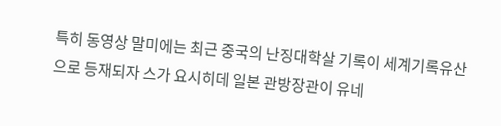특히 동영상 말미에는 최근 중국의 난징대학살 기록이 세계기록유산으로 등재되자 스가 요시히데 일본 관방장관이 유네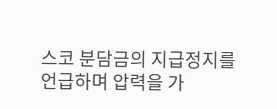스코 분담금의 지급정지를 언급하며 압력을 가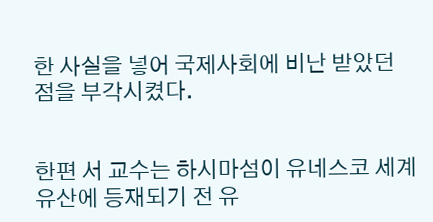한 사실을 넣어 국제사회에 비난 받았던 점을 부각시켰다.


한편 서 교수는 하시마섬이 유네스코 세계유산에 등재되기 전 유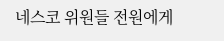네스코 위원들 전원에게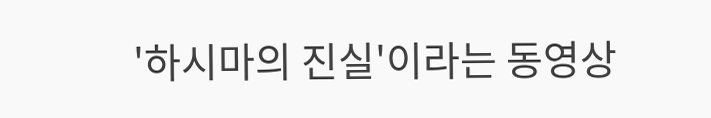'하시마의 진실'이라는 동영상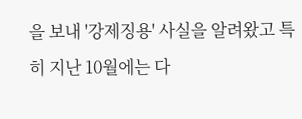을 보내 '강제징용' 사실을 알려왔고 특히 지난 10월에는 다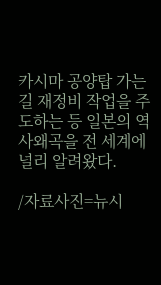카시마 공양탑 가는 길 재정비 작업을 주도하는 등 일본의 역사왜곡을 전 세계에 널리 알려왔다.

/자료사진=뉴시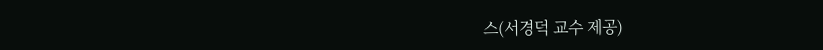스(서경덕 교수 제공)